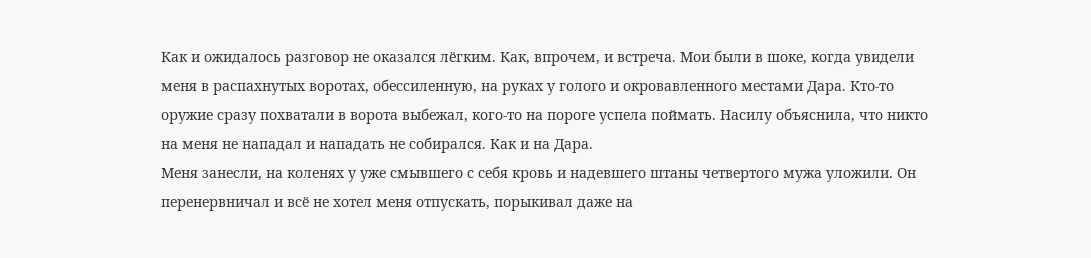Как и ожидалось разговор не оказался лёгким. Как, впрочем, и встреча. Мои были в шоке, когда увидели меня в распахнутых воротах, обессиленную, на руках у голого и окровавленного местами Дара. Кто-то оружие сразу похватали в ворота выбежал, кого-то на пороге успела поймать. Насилу объяснила, что никто на меня не нападал и нападать не собирался. Как и на Дара.
Меня занесли, на коленях у уже смывшего с себя кровь и надевшего штаны четвертого мужа уложили. Он перенервничал и всё не хотел меня отпускать, порыкивал даже на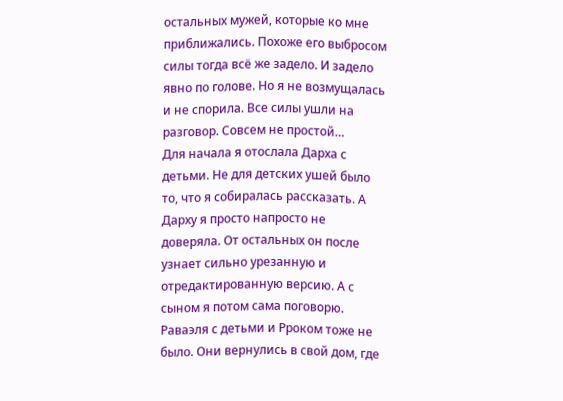остальных мужей, которые ко мне приближались. Похоже его выбросом силы тогда всё же задело. И задело явно по голове. Но я не возмущалась и не спорила. Все силы ушли на разговор. Совсем не простой…
Для начала я отослала Дарха с детьми. Не для детских ушей было то, что я собиралась рассказать. А Дарху я просто напросто не доверяла. От остальных он после узнает сильно урезанную и отредактированную версию. А с сыном я потом сама поговорю. Раваэля с детьми и Рроком тоже не было. Они вернулись в свой дом, где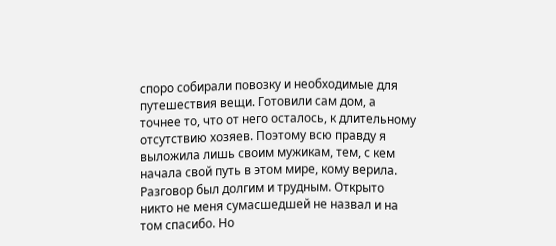споро собирали повозку и необходимые для путешествия вещи. Готовили сам дом, а точнее то, что от него осталось, к длительному отсутствию хозяев. Поэтому всю правду я выложила лишь своим мужикам, тем, с кем начала свой путь в этом мире, кому верила. Разговор был долгим и трудным. Открыто никто не меня сумасшедшей не назвал и на том спасибо. Но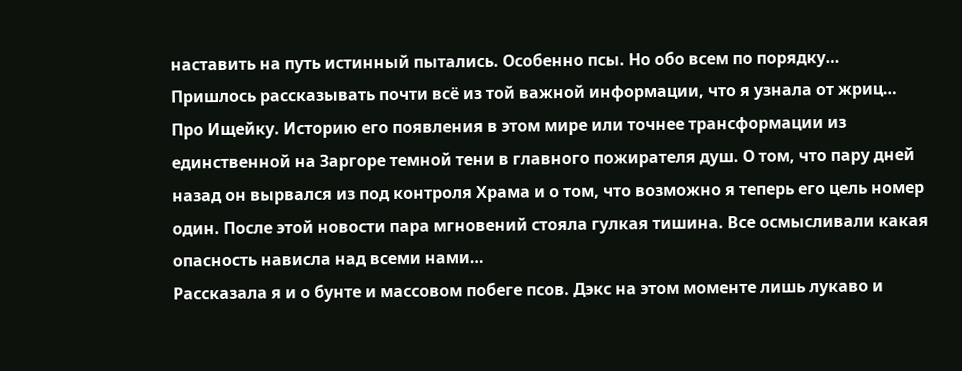наставить на путь истинный пытались. Особенно псы. Но обо всем по порядку…
Пришлось рассказывать почти всё из той важной информации, что я узнала от жриц…
Про Ищейку. Историю его появления в этом мире или точнее трансформации из единственной на Заргоре темной тени в главного пожирателя душ. О том, что пару дней назад он вырвался из под контроля Храма и о том, что возможно я теперь его цель номер один. После этой новости пара мгновений стояла гулкая тишина. Все осмысливали какая опасность нависла над всеми нами…
Рассказала я и о бунте и массовом побеге псов. Дэкс на этом моменте лишь лукаво и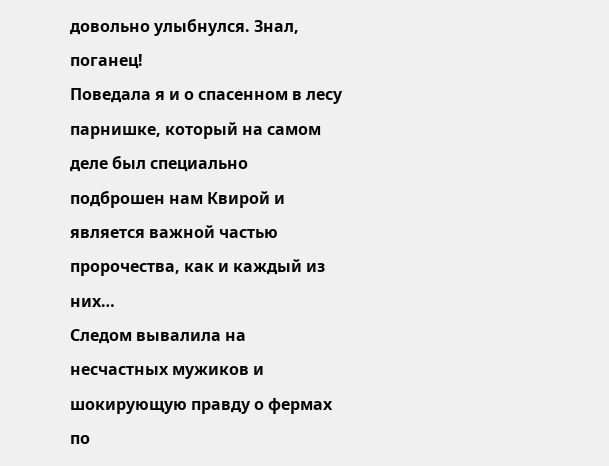довольно улыбнулся. Знал, поганец!
Поведала я и о спасенном в лесу парнишке, который на самом деле был специально подброшен нам Квирой и является важной частью пророчества, как и каждый из них…
Следом вывалила на несчастных мужиков и шокирующую правду о фермах по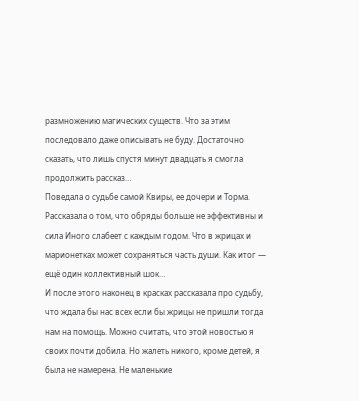размножению магических существ. Что за этим последовало даже описывать не буду. Достаточно сказать, что лишь спустя минут двадцать я смогла продолжить рассказ…
Поведала о судьбе самой Квиры, ее дочери и Торма. Рассказала о том, что обряды больше не эффективны и сила Иного слабеет с каждым годом. Что в жрицах и марионетках может сохраняться часть души. Как итог — ещё один коллективный шок…
И после этого наконец в красках рассказала про судьбу, что ждала бы нас всех если бы жрицы не пришли тогда нам на помощь. Можно считать, что этой новостью я своих почти добила. Но жалеть никого, кроме детей, я была не намерена. Не маленькие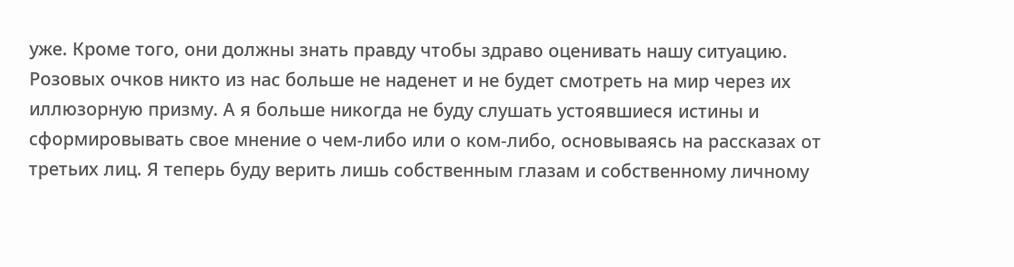уже. Кроме того, они должны знать правду чтобы здраво оценивать нашу ситуацию. Розовых очков никто из нас больше не наденет и не будет смотреть на мир через их иллюзорную призму. А я больше никогда не буду слушать устоявшиеся истины и сформировывать свое мнение о чем-либо или о ком-либо, основываясь на рассказах от третьих лиц. Я теперь буду верить лишь собственным глазам и собственному личному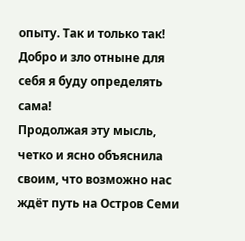опыту. Так и только так! Добро и зло отныне для себя я буду определять сама!
Продолжая эту мысль, четко и ясно объяснила своим, что возможно нас ждёт путь на Остров Семи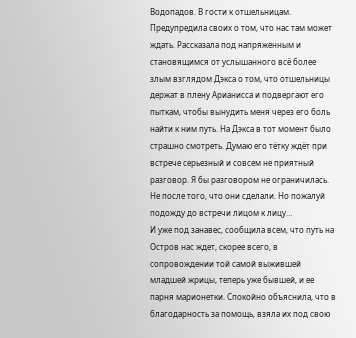Водопадов. В гости к отшельницам.
Предупредила своих о том, что нас там может ждать. Рассказала под напряженным и становящимся от услышанного всё более злым взглядом Дэкса о том, что отшельницы держат в плену Арианисса и подвергают его пыткам, чтобы вынудить меня через его боль найти к ним путь. На Дэкса в тот момент было страшно смотреть. Думаю его тётку ждёт при встрече серьезный и совсем не приятный разговор. Я бы разговором не ограничилась. Не после того, что они сделали. Но пожалуй подожду до встречи лицом к лицу…
И уже под занавес, сообщила всем, что путь на Остров нас ждет, скорее всего, в сопровождении той самой выжившей младшей жрицы, теперь уже бывшей, и ее парня марионетки. Спокойно объяснила, что в благодарность за помощь, взяла их под свою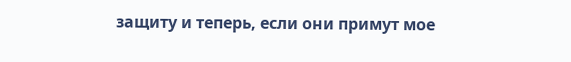защиту и теперь, если они примут мое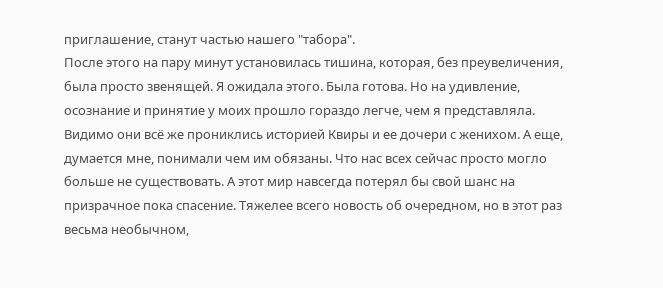приглашение, станут частью нашего "табора".
После этого на пару минут установилась тишина, которая, без преувеличения, была просто звенящей. Я ожидала этого. Была готова. Но на удивление, осознание и принятие у моих прошло гораздо легче, чем я представляла. Видимо они всё же прониклись историей Квиры и ее дочери с женихом. А еще, думается мне, понимали чем им обязаны. Что нас всех сейчас просто могло больше не существовать. А этот мир навсегда потерял бы свой шанс на призрачное пока спасение. Тяжелее всего новость об очередном, но в этот раз весьма необычном,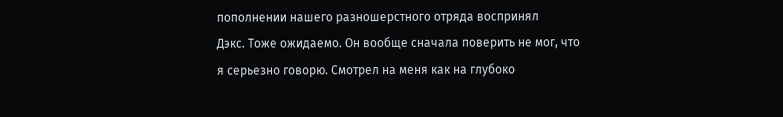пополнении нашего разношерстного отряда воспринял
Дэкс. Тоже ожидаемо. Он вообще сначала поверить не мог, что я серьезно говорю. Смотрел на меня как на глубоко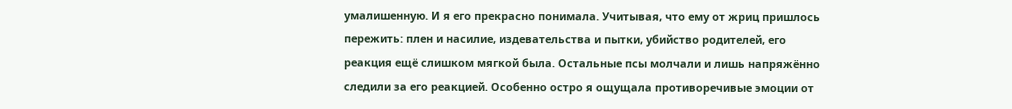умалишенную. И я его прекрасно понимала. Учитывая, что ему от жриц пришлось пережить: плен и насилие, издевательства и пытки, убийство родителей, его реакция ещё слишком мягкой была. Остальные псы молчали и лишь напряжённо следили за его реакцией. Особенно остро я ощущала противоречивые эмоции от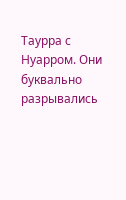Таурра с Нуарром. Они буквально разрывались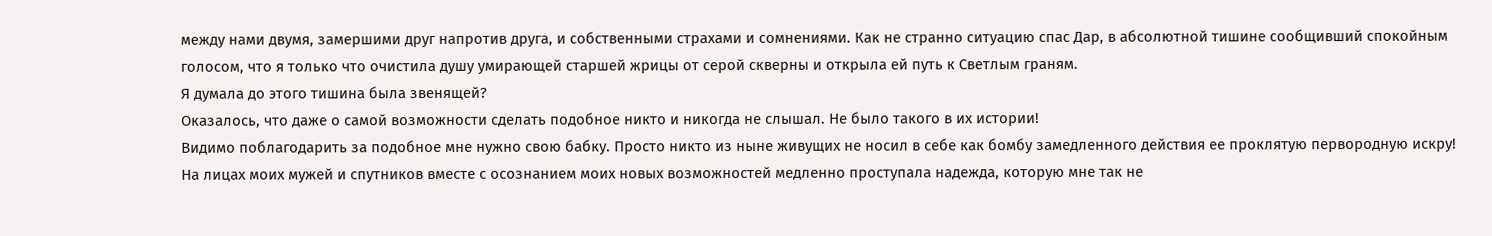между нами двумя, замершими друг напротив друга, и собственными страхами и сомнениями. Как не странно ситуацию спас Дар, в абсолютной тишине сообщивший спокойным голосом, что я только что очистила душу умирающей старшей жрицы от серой скверны и открыла ей путь к Светлым граням.
Я думала до этого тишина была звенящей?
Оказалось, что даже о самой возможности сделать подобное никто и никогда не слышал. Не было такого в их истории!
Видимо поблагодарить за подобное мне нужно свою бабку. Просто никто из ныне живущих не носил в себе как бомбу замедленного действия ее проклятую первородную искру!
На лицах моих мужей и спутников вместе с осознанием моих новых возможностей медленно проступала надежда, которую мне так не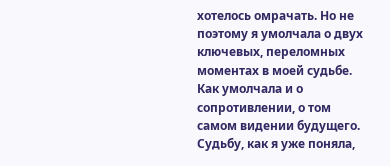хотелось омрачать. Но не поэтому я умолчала о двух ключевых, переломных моментах в моей судьбе. Как умолчала и о сопротивлении, о том самом видении будущего. Судьбу, как я уже поняла,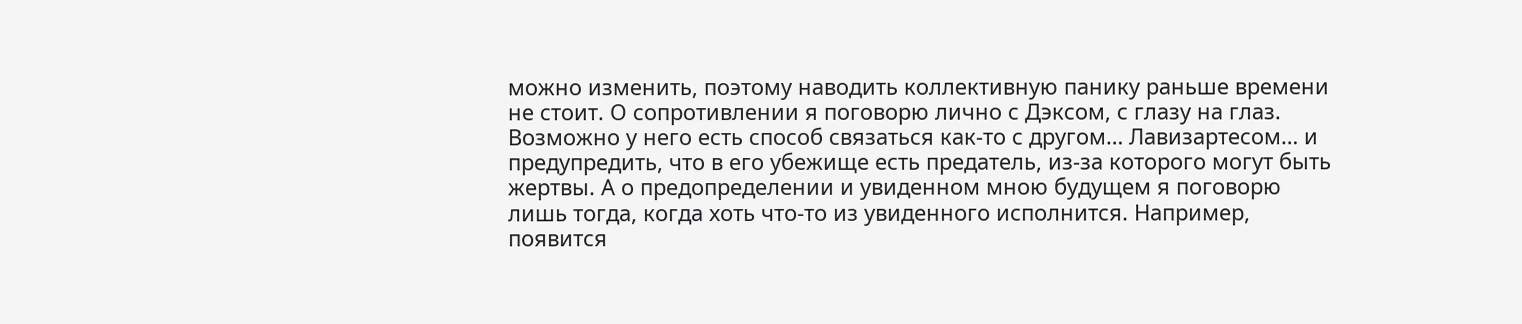можно изменить, поэтому наводить коллективную панику раньше времени не стоит. О сопротивлении я поговорю лично с Дэксом, с глазу на глаз. Возможно у него есть способ связаться как-то с другом… Лавизартесом… и предупредить, что в его убежище есть предатель, из-за которого могут быть жертвы. А о предопределении и увиденном мною будущем я поговорю лишь тогда, когда хоть что-то из увиденного исполнится. Например, появится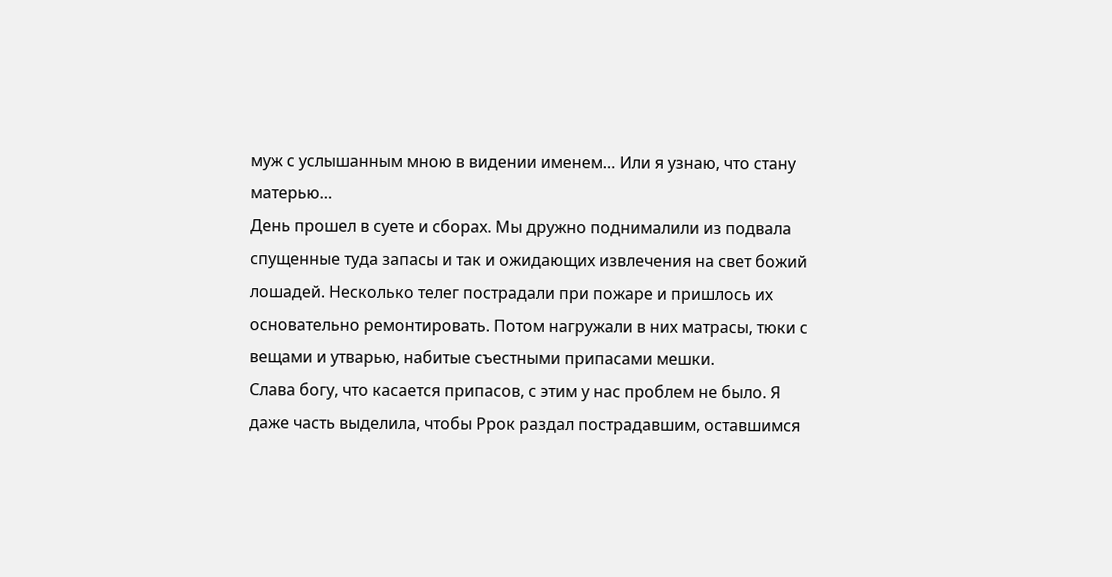муж с услышанным мною в видении именем… Или я узнаю, что стану матерью…
День прошел в суете и сборах. Мы дружно поднималили из подвала спущенные туда запасы и так и ожидающих извлечения на свет божий лошадей. Несколько телег пострадали при пожаре и пришлось их основательно ремонтировать. Потом нагружали в них матрасы, тюки с вещами и утварью, набитые съестными припасами мешки.
Слава богу, что касается припасов, с этим у нас проблем не было. Я даже часть выделила, чтобы Ррок раздал пострадавшим, оставшимся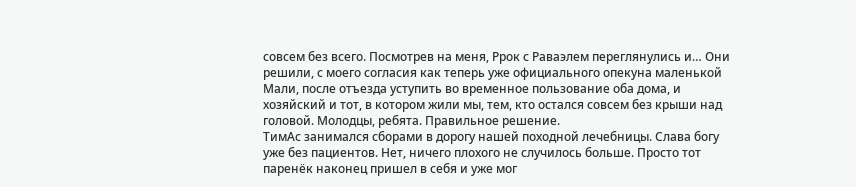совсем без всего. Посмотрев на меня, Ррок с Раваэлем переглянулись и… Они решили, с моего согласия как теперь уже официального опекуна маленькой Мали, после отъезда уступить во временное пользование оба дома, и хозяйский и тот, в котором жили мы, тем, кто остался совсем без крыши над головой. Молодцы, ребята. Правильное решение.
ТимАс занимался сборами в дорогу нашей походной лечебницы. Слава богу уже без пациентов. Нет, ничего плохого не случилось больше. Просто тот паренёк наконец пришел в себя и уже мог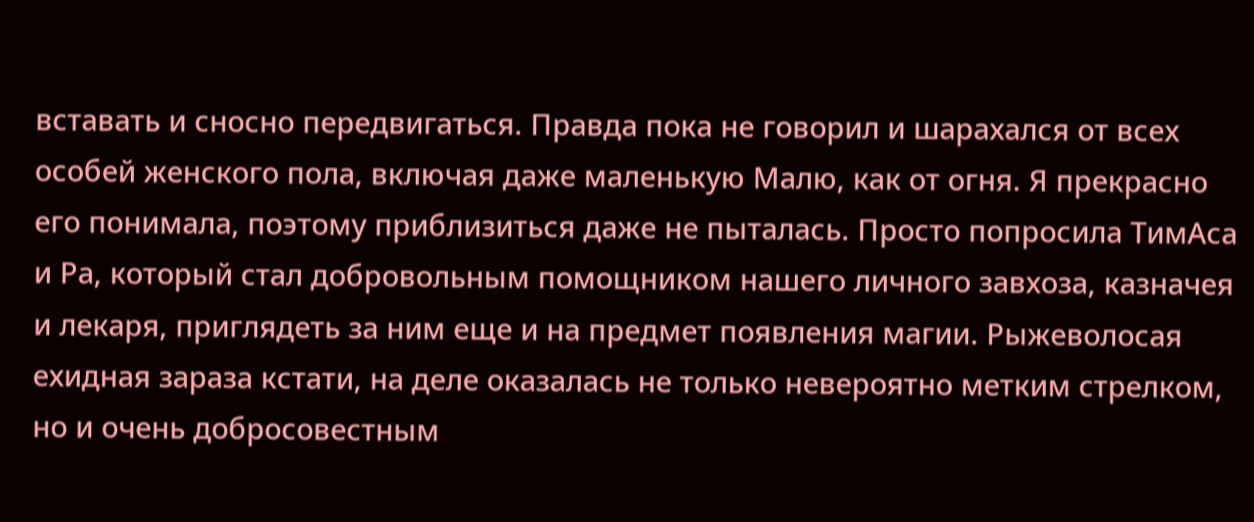вставать и сносно передвигаться. Правда пока не говорил и шарахался от всех особей женского пола, включая даже маленькую Малю, как от огня. Я прекрасно его понимала, поэтому приблизиться даже не пыталась. Просто попросила ТимАса и Ра, который стал добровольным помощником нашего личного завхоза, казначея и лекаря, приглядеть за ним еще и на предмет появления магии. Рыжеволосая ехидная зараза кстати, на деле оказалась не только невероятно метким стрелком, но и очень добросовестным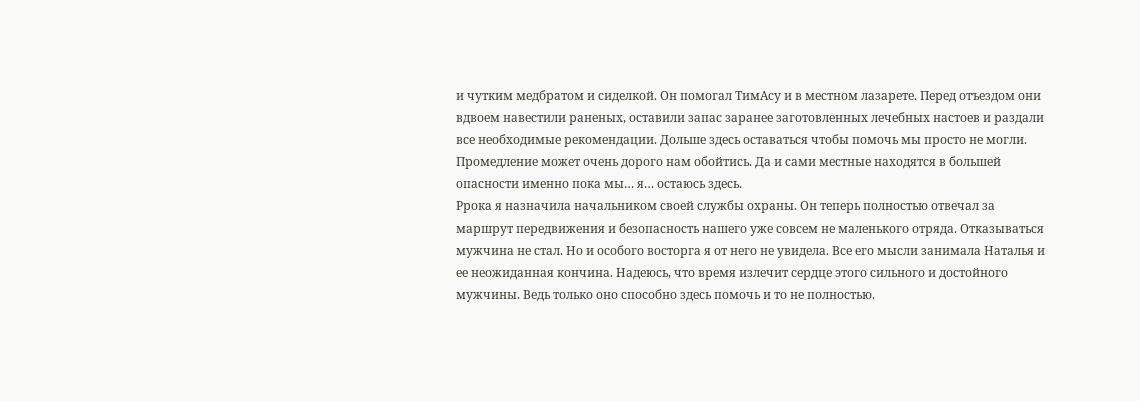и чутким медбратом и сиделкой. Он помогал ТимАсу и в местном лазарете. Перед отъездом они вдвоем навестили раненых, оставили запас заранее заготовленных лечебных настоев и раздали все необходимые рекомендации. Дольше здесь оставаться чтобы помочь мы просто не могли. Промедление может очень дорого нам обойтись. Да и сами местные находятся в большей опасности именно пока мы… я… остаюсь здесь.
Ррока я назначила начальником своей службы охраны. Он теперь полностью отвечал за маршрут передвижения и безопасность нашего уже совсем не маленького отряда. Отказываться мужчина не стал. Но и особого восторга я от него не увидела. Все его мысли занимала Наталья и ее неожиданная кончина. Надеюсь, что время излечит сердце этого сильного и достойного мужчины. Ведь только оно способно здесь помочь и то не полностью.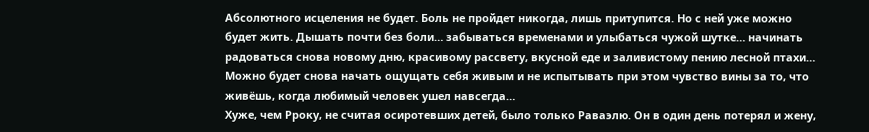Абсолютного исцеления не будет. Боль не пройдет никогда, лишь притупится. Но с ней уже можно будет жить. Дышать почти без боли… забываться временами и улыбаться чужой шутке… начинать радоваться снова новому дню, красивому рассвету, вкусной еде и заливистому пению лесной птахи… Можно будет снова начать ощущать себя живым и не испытывать при этом чувство вины за то, что живёшь, когда любимый человек ушел навсегда…
Хуже, чем Рроку, не считая осиротевших детей, было только Раваэлю. Он в один день потерял и жену,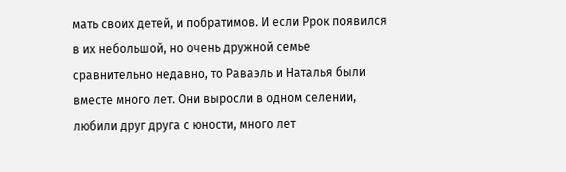мать своих детей, и побратимов. И если Ррок появился в их небольшой, но очень дружной семье сравнительно недавно, то Раваэль и Наталья были вместе много лет. Они выросли в одном селении, любили друг друга с юности, много лет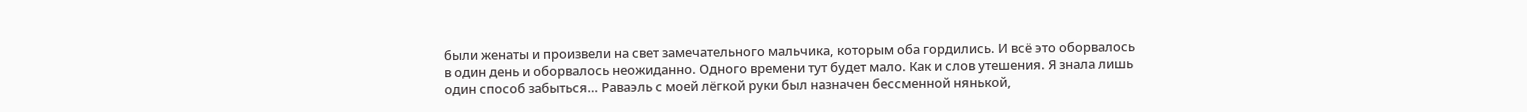были женаты и произвели на свет замечательного мальчика, которым оба гордились. И всё это оборвалось в один день и оборвалось неожиданно. Одного времени тут будет мало. Как и слов утешения. Я знала лишь один способ забыться… Раваэль с моей лёгкой руки был назначен бессменной нянькой,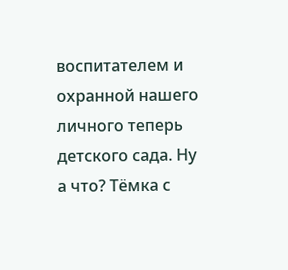воспитателем и охранной нашего личного теперь детского сада. Ну а что? Тёмка с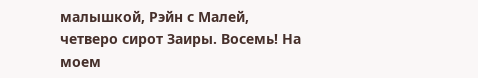малышкой, Рэйн с Малей, четверо сирот Заиры. Восемь! На моем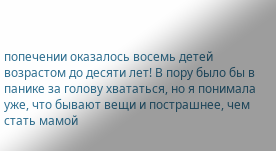попечении оказалось восемь детей возрастом до десяти лет! В пору было бы в панике за голову хвататься, но я понимала уже, что бывают вещи и пострашнее, чем стать мамой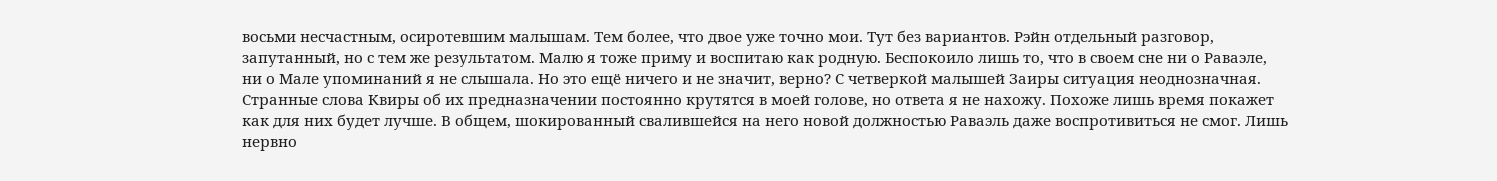восьми несчастным, осиротевшим малышам. Тем более, что двое уже точно мои. Тут без вариантов. Рэйн отдельный разговор, запутанный, но с тем же результатом. Малю я тоже приму и воспитаю как родную. Беспокоило лишь то, что в своем сне ни о Раваэле, ни о Мале упоминаний я не слышала. Но это ещё ничего и не значит, верно? С четверкой малышей Заиры ситуация неоднозначная. Странные слова Квиры об их предназначении постоянно крутятся в моей голове, но ответа я не нахожу. Похоже лишь время покажет как для них будет лучше. В общем, шокированный свалившейся на него новой должностью Раваэль даже воспротивиться не смог. Лишь нервно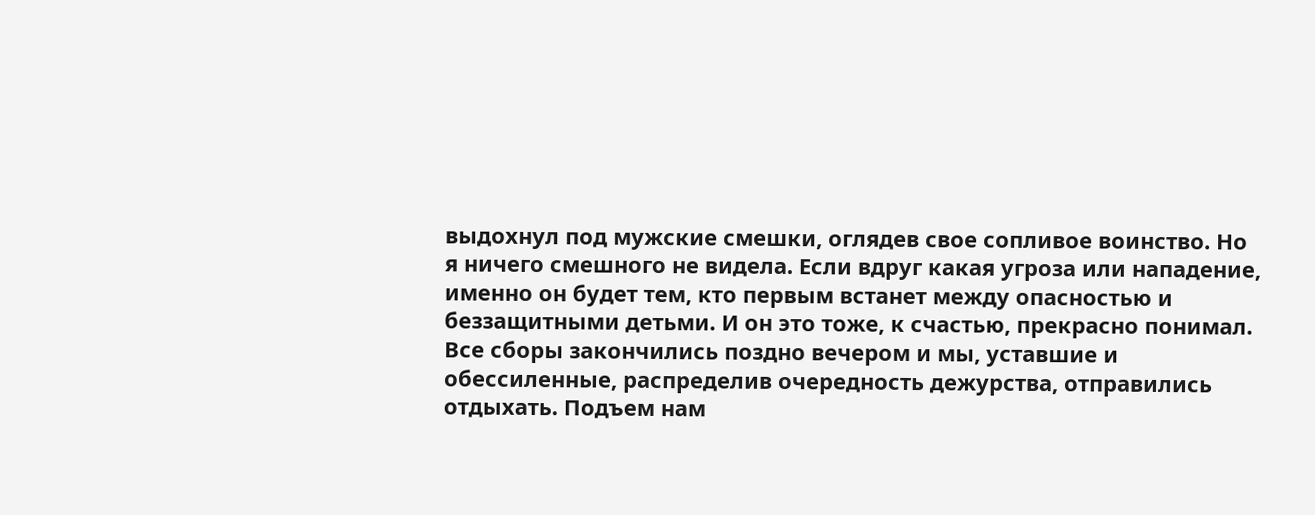выдохнул под мужские смешки, оглядев свое сопливое воинство. Но я ничего смешного не видела. Если вдруг какая угроза или нападение, именно он будет тем, кто первым встанет между опасностью и беззащитными детьми. И он это тоже, к счастью, прекрасно понимал.
Все сборы закончились поздно вечером и мы, уставшие и обессиленные, распределив очередность дежурства, отправились отдыхать. Подъем нам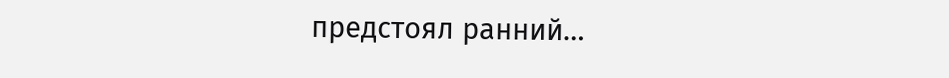предстоял ранний…